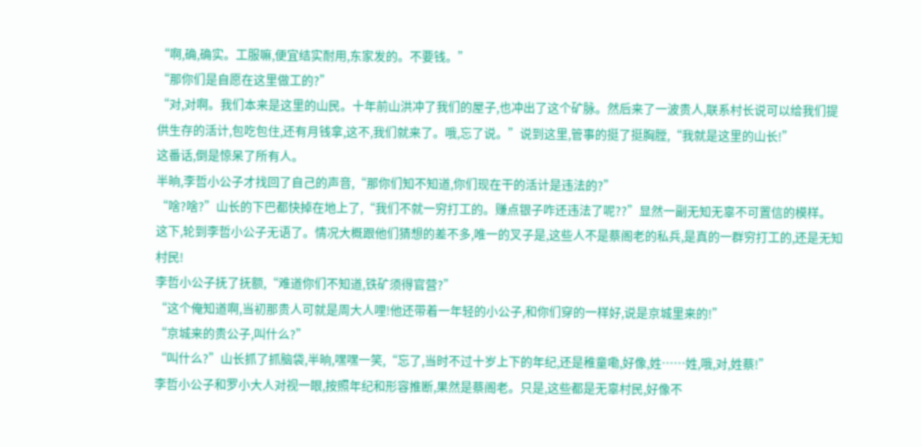“啊,确,确实。工服嘛,便宜结实耐用,东家发的。不要钱。”
“那你们是自愿在这里做工的?”
“对,对啊。我们本来是这里的山民。十年前山洪冲了我们的屋子,也冲出了这个矿脉。然后来了一波贵人,联系村长说可以给我们提供生存的活计,包吃包住,还有月钱拿,这不,我们就来了。哦,忘了说。”说到这里,管事的挺了挺胸膛,“我就是这里的山长!”
这番话,倒是惊呆了所有人。
半晌,李哲小公子才找回了自己的声音,“那你们知不知道,你们现在干的活计是违法的?”
“啥?啥?”山长的下巴都快掉在地上了,“我们不就一穷打工的。赚点银子咋还违法了呢??”显然一副无知无辜不可置信的模样。
这下,轮到李哲小公子无语了。情况大概跟他们猜想的差不多,唯一的叉子是,这些人不是蔡阁老的私兵,是真的一群穷打工的,还是无知村民!
李哲小公子抚了抚额,“难道你们不知道,铁矿须得官营?”
“这个俺知道啊,当初那贵人可就是周大人哩!他还带着一年轻的小公子,和你们穿的一样好,说是京城里来的!”
“京城来的贵公子,叫什么?”
“叫什么?”山长抓了抓脑袋,半晌,嘿嘿一笑,“忘了,当时不过十岁上下的年纪,还是稚童嘞,好像,姓……姓,哦,对,姓蔡!”
李哲小公子和罗小大人对视一眼,按照年纪和形容推断,果然是蔡阁老。只是,这些都是无辜村民,好像不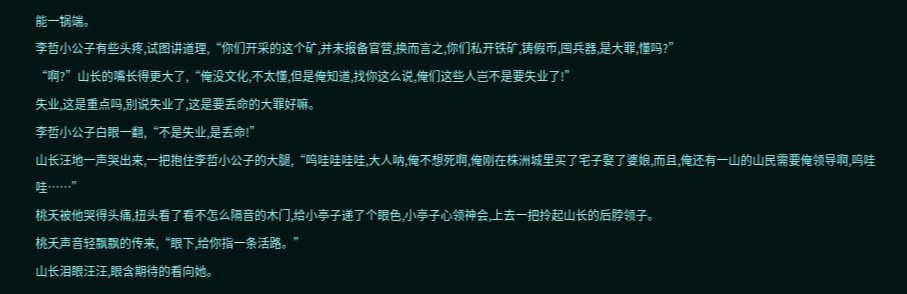能一锅端。
李哲小公子有些头疼,试图讲道理,“你们开采的这个矿,并未报备官营,换而言之,你们私开铁矿,铸假币,囤兵器,是大罪,懂吗?”
“啊?”山长的嘴长得更大了,“俺没文化,不太懂,但是俺知道,找你这么说,俺们这些人岂不是要失业了!”
失业,这是重点吗,别说失业了,这是要丢命的大罪好嘛。
李哲小公子白眼一翻,“不是失业,是丢命!”
山长汪地一声哭出来,一把抱住李哲小公子的大腿,“呜哇哇哇哇,大人呐,俺不想死啊,俺刚在株洲城里买了宅子娶了婆娘,而且,俺还有一山的山民需要俺领导啊,呜哇哇……”
桃夭被他哭得头痛,扭头看了看不怎么隔音的木门,给小亭子递了个眼色,小亭子心领神会,上去一把拎起山长的后脖领子。
桃夭声音轻飘飘的传来,“眼下,给你指一条活路。”
山长泪眼汪汪,眼含期待的看向她。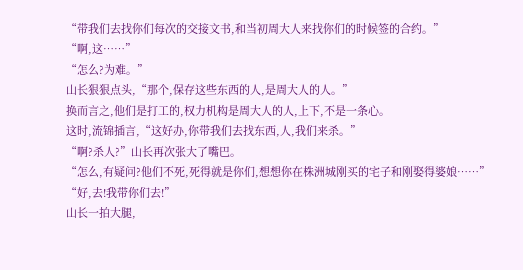“带我们去找你们每次的交接文书,和当初周大人来找你们的时候签的合约。”
“啊,这……”
“怎么?为难。”
山长狠狠点头,“那个,保存这些东西的人,是周大人的人。”
换而言之,他们是打工的,权力机构是周大人的人,上下,不是一条心。
这时,流锦插言,“这好办,你带我们去找东西,人,我们来杀。”
“啊?杀人?”山长再次张大了嘴巴。
“怎么,有疑问?他们不死,死得就是你们,想想你在株洲城刚买的宅子和刚娶得婆娘……”
“好,去!我带你们去!”
山长一拍大腿,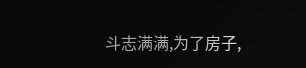斗志满满,为了房子,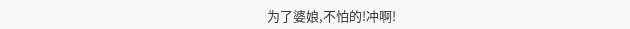为了婆娘,不怕的!冲啊!